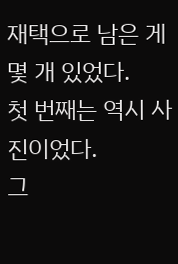재택으로 남은 게 몇 개 있었다.
첫 번째는 역시 사진이었다.
그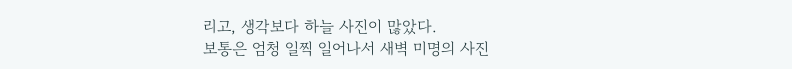리고, 생각보다 하늘 사진이 많았다.
보통은 엄청 일찍 일어나서 새벽 미명의 사진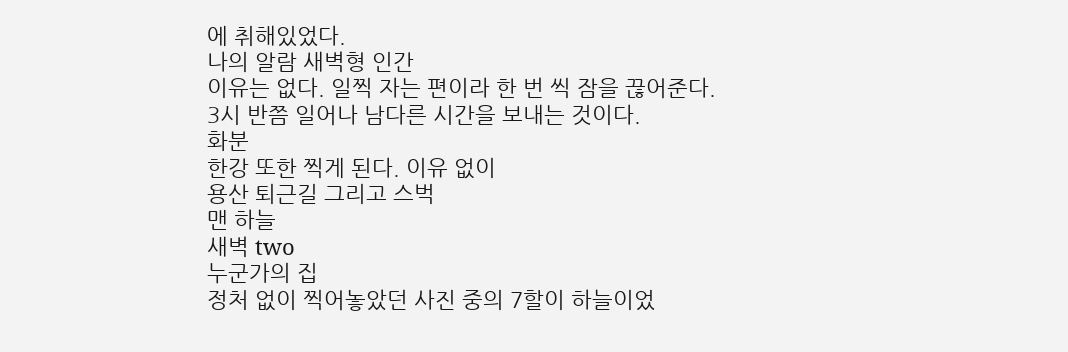에 취해있었다.
나의 알람 새벽형 인간
이유는 없다. 일찍 자는 편이라 한 번 씩 잠을 끊어준다.
3시 반쯤 일어나 남다른 시간을 보내는 것이다.
화분
한강 또한 찍게 된다. 이유 없이
용산 퇴근길 그리고 스벅
맨 하늘
새벽 two
누군가의 집
정처 없이 찍어놓았던 사진 중의 7할이 하늘이었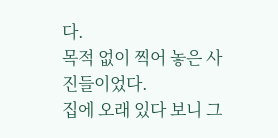다.
목적 없이 찍어 놓은 사진들이었다.
집에 오래 있다 보니 그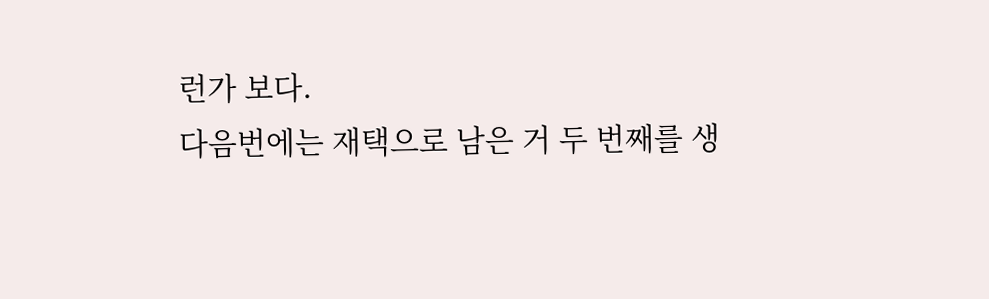런가 보다.
다음번에는 재택으로 남은 거 두 번째를 생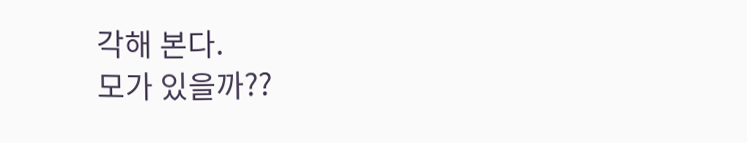각해 본다.
모가 있을까??